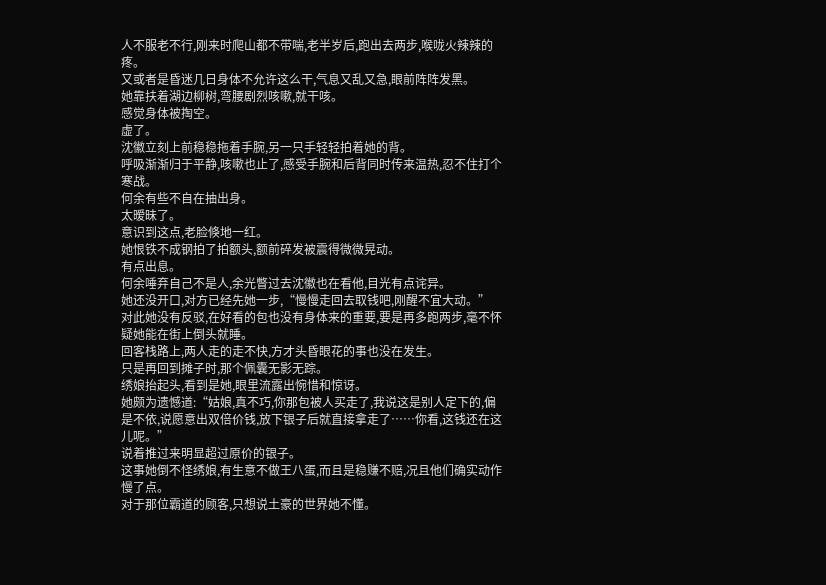人不服老不行,刚来时爬山都不带喘,老半岁后,跑出去两步,喉咙火辣辣的疼。
又或者是昏迷几日身体不允许这么干,气息又乱又急,眼前阵阵发黑。
她靠扶着湖边柳树,弯腰剧烈咳嗽,就干咳。
感觉身体被掏空。
虚了。
沈徽立刻上前稳稳拖着手腕,另一只手轻轻拍着她的背。
呼吸渐渐归于平静,咳嗽也止了,感受手腕和后背同时传来温热,忍不住打个寒战。
何余有些不自在抽出身。
太暧昧了。
意识到这点,老脸倏地一红。
她恨铁不成钢拍了拍额头,额前碎发被震得微微晃动。
有点出息。
何余唾弃自己不是人,余光瞥过去沈徽也在看他,目光有点诧异。
她还没开口,对方已经先她一步,“慢慢走回去取钱吧,刚醒不宜大动。”
对此她没有反驳,在好看的包也没有身体来的重要,要是再多跑两步,毫不怀疑她能在街上倒头就睡。
回客栈路上,两人走的走不快,方才头昏眼花的事也没在发生。
只是再回到摊子时,那个佩囊无影无踪。
绣娘抬起头,看到是她,眼里流露出惋惜和惊讶。
她颇为遗憾道:“姑娘,真不巧,你那包被人买走了,我说这是别人定下的,偏是不依,说愿意出双倍价钱,放下银子后就直接拿走了……你看,这钱还在这儿呢。”
说着推过来明显超过原价的银子。
这事她倒不怪绣娘,有生意不做王八蛋,而且是稳赚不赔,况且他们确实动作慢了点。
对于那位霸道的顾客,只想说土豪的世界她不懂。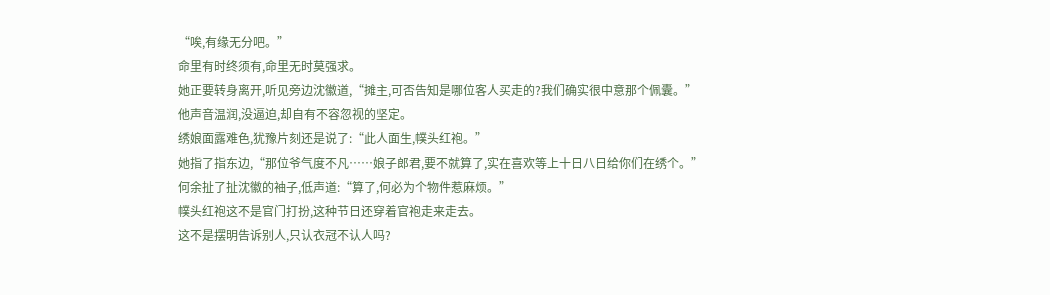“唉,有缘无分吧。”
命里有时终须有,命里无时莫强求。
她正要转身离开,听见旁边沈徽道,“摊主,可否告知是哪位客人买走的?我们确实很中意那个佩囊。”
他声音温润,没逼迫,却自有不容忽视的坚定。
绣娘面露难色,犹豫片刻还是说了:“此人面生,幞头红袍。”
她指了指东边,“那位爷气度不凡……娘子郎君,要不就算了,实在喜欢等上十日八日给你们在绣个。”
何余扯了扯沈徽的袖子,低声道:“算了,何必为个物件惹麻烦。”
幞头红袍这不是官门打扮,这种节日还穿着官袍走来走去。
这不是摆明告诉别人,只认衣冠不认人吗?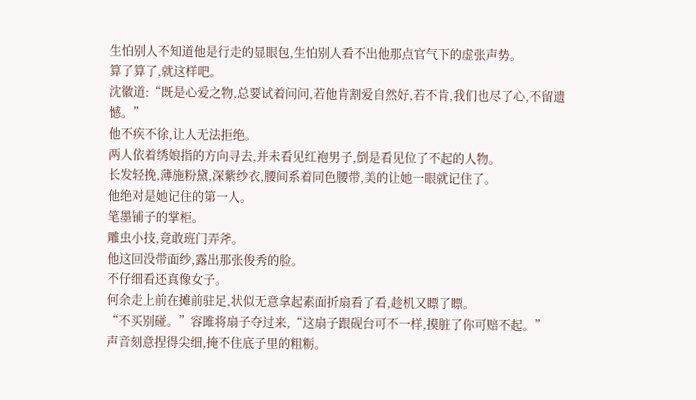生怕别人不知道他是行走的显眼包,生怕别人看不出他那点官气下的虚张声势。
算了算了,就这样吧。
沈徽道:“既是心爱之物,总要试着问问,若他肯割爱自然好,若不肯,我们也尽了心,不留遗憾。”
他不疾不徐,让人无法拒绝。
两人依着绣娘指的方向寻去,并未看见红袍男子,倒是看见位了不起的人物。
长发轻挽,薄施粉黛,深紫纱衣,腰间系着同色腰带,美的让她一眼就记住了。
他绝对是她记住的第一人。
笔墨铺子的掌柜。
雕虫小技,竟敢班门弄斧。
他这回没带面纱,露出那张俊秀的脸。
不仔细看还真像女子。
何余走上前在摊前驻足,状似无意拿起素面折扇看了看,趁机又瞟了瞟。
“不买别碰。”容雎将扇子夺过来,“这扇子跟砚台可不一样,摸脏了你可赔不起。”
声音刻意捏得尖细,掩不住底子里的粗粝。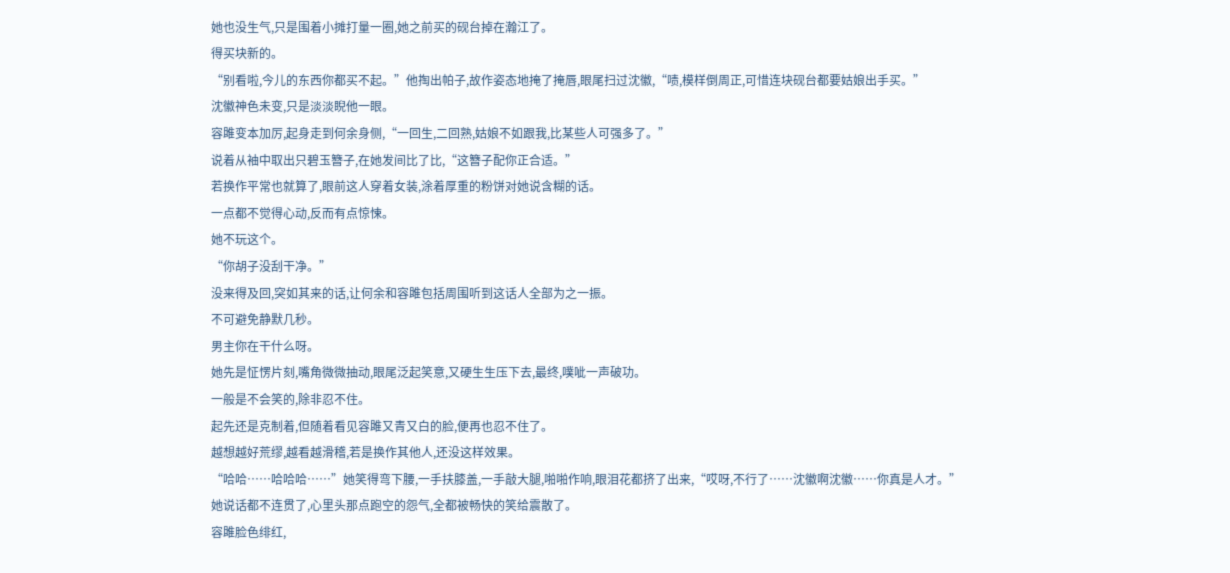她也没生气,只是围着小摊打量一圈,她之前买的砚台掉在瀚江了。
得买块新的。
“别看啦,今儿的东西你都买不起。”他掏出帕子,故作姿态地掩了掩唇,眼尾扫过沈徽,“啧,模样倒周正,可惜连块砚台都要姑娘出手买。”
沈徽神色未变,只是淡淡睨他一眼。
容雎变本加厉,起身走到何余身侧,“一回生,二回熟,姑娘不如跟我,比某些人可强多了。”
说着从袖中取出只碧玉簪子,在她发间比了比,“这簪子配你正合适。”
若换作平常也就算了,眼前这人穿着女装,涂着厚重的粉饼对她说含糊的话。
一点都不觉得心动,反而有点惊悚。
她不玩这个。
“你胡子没刮干净。”
没来得及回,突如其来的话,让何余和容雎包括周围听到这话人全部为之一振。
不可避免静默几秒。
男主你在干什么呀。
她先是怔愣片刻,嘴角微微抽动,眼尾泛起笑意,又硬生生压下去,最终,噗呲一声破功。
一般是不会笑的,除非忍不住。
起先还是克制着,但随着看见容雎又青又白的脸,便再也忍不住了。
越想越好荒缪,越看越滑稽,若是换作其他人,还没这样效果。
“哈哈……哈哈哈……”她笑得弯下腰,一手扶膝盖,一手敲大腿,啪啪作响,眼泪花都挤了出来,“哎呀,不行了……沈徽啊沈徽……你真是人才。”
她说话都不连贯了,心里头那点跑空的怨气,全都被畅快的笑给震散了。
容雎脸色绯红,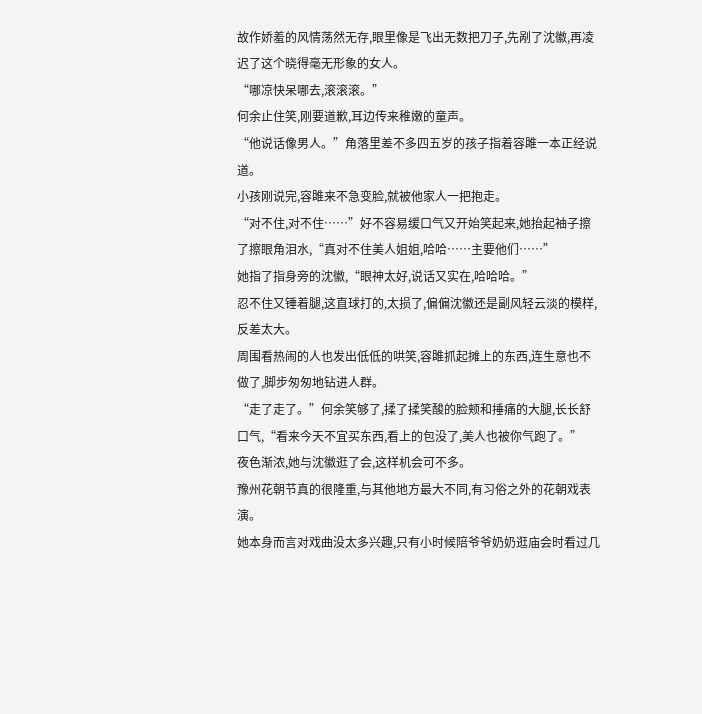故作娇羞的风情荡然无存,眼里像是飞出无数把刀子,先剐了沈徽,再凌迟了这个晓得毫无形象的女人。
“哪凉快呆哪去,滚滚滚。”
何余止住笑,刚要道歉,耳边传来稚嫩的童声。
“他说话像男人。”角落里差不多四五岁的孩子指着容雎一本正经说道。
小孩刚说完,容雎来不急变脸,就被他家人一把抱走。
“对不住,对不住……”好不容易缓口气又开始笑起来,她抬起袖子擦了擦眼角泪水,“真对不住美人姐姐,哈哈……主要他们……”
她指了指身旁的沈徽,“眼神太好,说话又实在,哈哈哈。”
忍不住又锤着腿,这直球打的,太损了,偏偏沈徽还是副风轻云淡的模样,反差太大。
周围看热闹的人也发出低低的哄笑,容雎抓起摊上的东西,连生意也不做了,脚步匆匆地钻进人群。
“走了走了。”何余笑够了,揉了揉笑酸的脸颊和捶痛的大腿,长长舒口气,“看来今天不宜买东西,看上的包没了,美人也被你气跑了。”
夜色渐浓,她与沈徽逛了会,这样机会可不多。
豫州花朝节真的很隆重,与其他地方最大不同,有习俗之外的花朝戏表演。
她本身而言对戏曲没太多兴趣,只有小时候陪爷爷奶奶逛庙会时看过几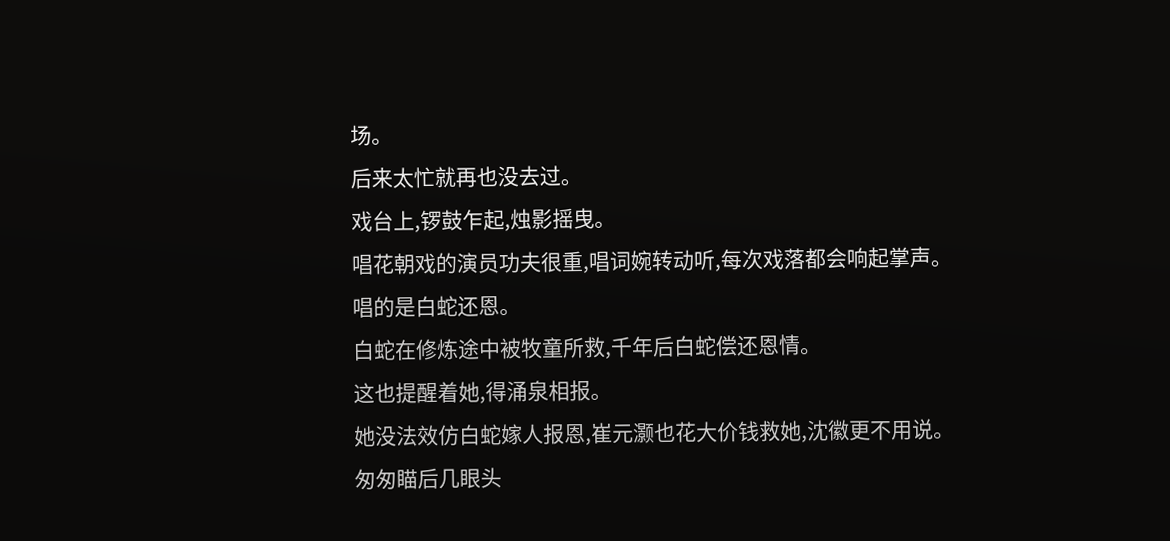场。
后来太忙就再也没去过。
戏台上,锣鼓乍起,烛影摇曳。
唱花朝戏的演员功夫很重,唱词婉转动听,每次戏落都会响起掌声。
唱的是白蛇还恩。
白蛇在修炼途中被牧童所救,千年后白蛇偿还恩情。
这也提醒着她,得涌泉相报。
她没法效仿白蛇嫁人报恩,崔元灏也花大价钱救她,沈徽更不用说。
匆匆瞄后几眼头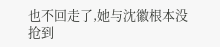也不回走了,她与沈徽根本没抢到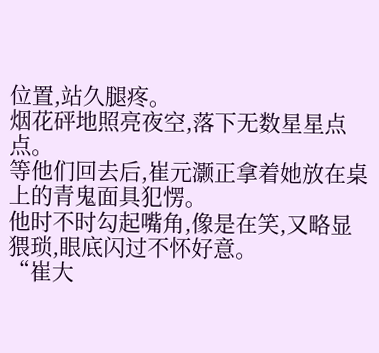位置,站久腿疼。
烟花砰地照亮夜空,落下无数星星点点。
等他们回去后,崔元灏正拿着她放在桌上的青鬼面具犯愣。
他时不时勾起嘴角,像是在笑,又略显猥琐,眼底闪过不怀好意。
“崔大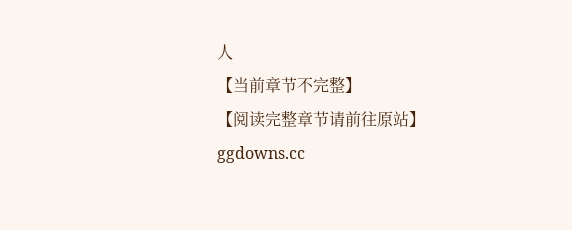人
【当前章节不完整】
【阅读完整章节请前往原站】
ggdowns.cc